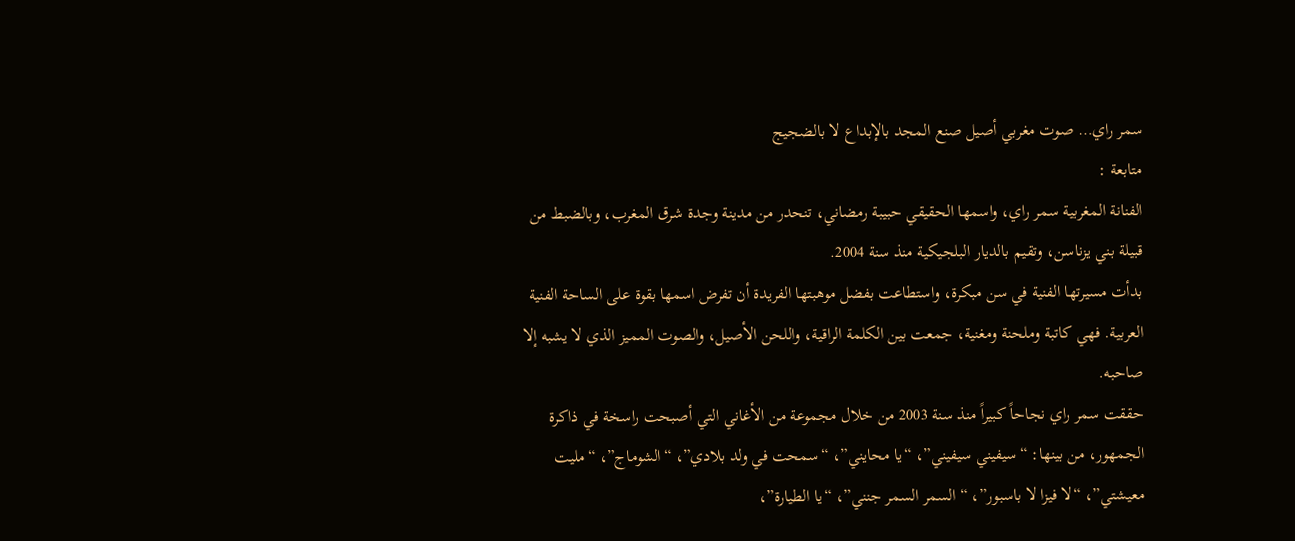سمر راي… صوت مغربي أصيل صنع المجد بالإبداع لا بالضجيج
متابعة :
الفنانة المغربية سمر راي، واسمها الحقيقي حبيبة رمضاني، تنحدر من مدينة وجدة شرق المغرب، وبالضبط من قبيلة بني يزناسن، وتقيم بالديار البلجيكية منذ سنة 2004.
بدأت مسيرتها الفنية في سن مبكرة، واستطاعت بفضل موهبتها الفريدة أن تفرض اسمها بقوة على الساحة الفنية العربية. فهي كاتبة وملحنة ومغنية، جمعت بين الكلمة الراقية، واللحن الأصيل، والصوت المميز الذي لا يشبه إلا صاحبه.
حققت سمر راي نجاحاً كبيراً منذ سنة 2003 من خلال مجموعة من الأغاني التي أصبحت راسخة في ذاكرة الجمهور، من بينها: “سيفيني سيفيني”، “يا محايني”، “سمحت في ولد بلادي”، “الشوماج”، “مليت معيشتي”، “لا فيزا لا باسبور”، “السمر السمر جنني”، “يا الطيارة”،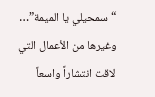“سمحيلي يا الميمة”… وغيرها من الأعمال التي لاقت انتشاراً واسعاً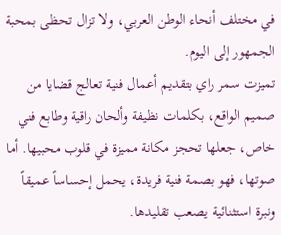في مختلف أنحاء الوطن العربي، ولا تزال تحظى بمحبة الجمهور إلى اليوم.
تميزت سمر راي بتقديم أعمال فنية تعالج قضايا من صميم الواقع، بكلمات نظيفة وألحان راقية وطابع فني خاص، جعلها تحجز مكانة مميزة في قلوب محبيها. أما صوتها، فهو بصمة فنية فريدة، يحمل إحساساً عميقاً ونبرة استثنائية يصعب تقليدها.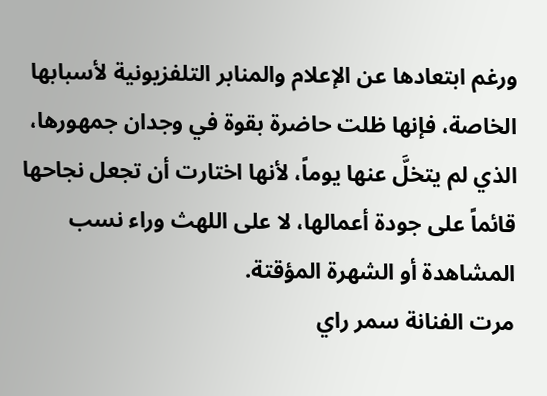ورغم ابتعادها عن الإعلام والمنابر التلفزيونية لأسبابها الخاصة، فإنها ظلت حاضرة بقوة في وجدان جمهورها، الذي لم يتخلَّ عنها يوماً، لأنها اختارت أن تجعل نجاحها قائماً على جودة أعمالها، لا على اللهث وراء نسب المشاهدة أو الشهرة المؤقتة.
مرت الفنانة سمر راي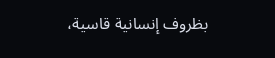بظروف إنسانية قاسية،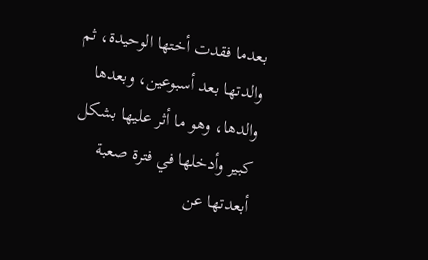بعدما فقدت أختها الوحيدة، ثم والدتها بعد أسبوعين، وبعدها والدها، وهو ما أثر عليها بشكل كبير وأدخلها في فترة صعبة أبعدتها عن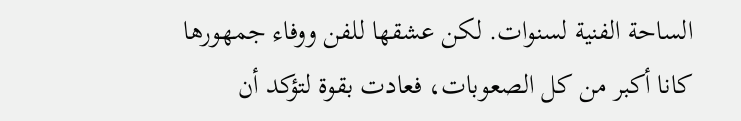الساحة الفنية لسنوات. لكن عشقها للفن ووفاء جمهورها كانا أكبر من كل الصعوبات، فعادت بقوة لتؤكد أن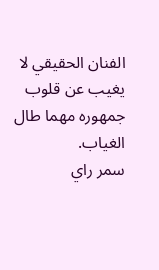الفنان الحقيقي لا يغيب عن قلوب جمهوره مهما طال الغياب.
سمر راي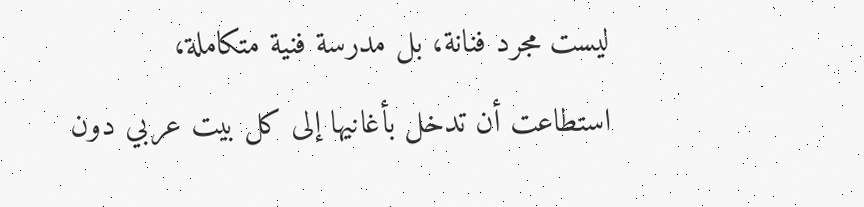ليست مجرد فنانة، بل مدرسة فنية متكاملة، استطاعت أن تدخل بأغانيها إلى كل بيت عربي دون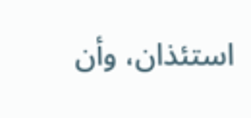استئذان، وأن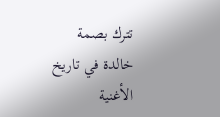تترك بصمة خالدة في تاريخ الأغنية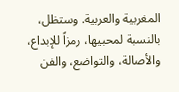المغربية والعربية. وستظل، بالنسبة لمحبيها، رمزاً للإبداع، والأصالة، والتواضع، والفن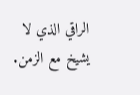الراقي الذي لا يشيخ مع الزمن.